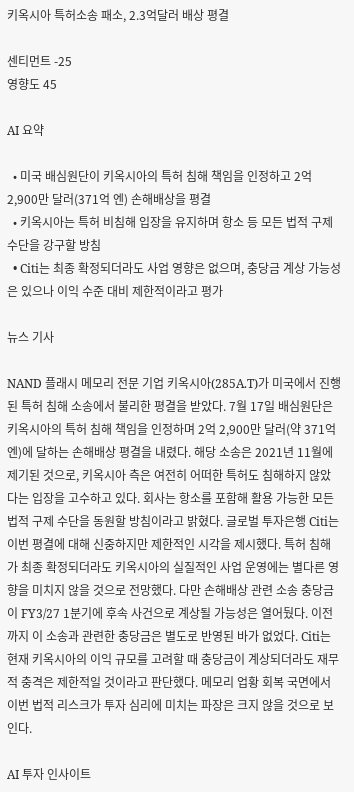키옥시아 특허소송 패소, 2.3억달러 배상 평결

센티먼트 -25
영향도 45

AI 요약

  • 미국 배심원단이 키옥시아의 특허 침해 책임을 인정하고 2억 2,900만 달러(371억 엔) 손해배상을 평결
  • 키옥시아는 특허 비침해 입장을 유지하며 항소 등 모든 법적 구제 수단을 강구할 방침
  • Citi는 최종 확정되더라도 사업 영향은 없으며, 충당금 계상 가능성은 있으나 이익 수준 대비 제한적이라고 평가

뉴스 기사

NAND 플래시 메모리 전문 기업 키옥시아(285A.T)가 미국에서 진행된 특허 침해 소송에서 불리한 평결을 받았다. 7월 17일 배심원단은 키옥시아의 특허 침해 책임을 인정하며 2억 2,900만 달러(약 371억 엔)에 달하는 손해배상 평결을 내렸다. 해당 소송은 2021년 11월에 제기된 것으로, 키옥시아 측은 여전히 어떠한 특허도 침해하지 않았다는 입장을 고수하고 있다. 회사는 항소를 포함해 활용 가능한 모든 법적 구제 수단을 동원할 방침이라고 밝혔다. 글로벌 투자은행 Citi는 이번 평결에 대해 신중하지만 제한적인 시각을 제시했다. 특허 침해가 최종 확정되더라도 키옥시아의 실질적인 사업 운영에는 별다른 영향을 미치지 않을 것으로 전망했다. 다만 손해배상 관련 소송 충당금이 FY3/27 1분기에 후속 사건으로 계상될 가능성은 열어뒀다. 이전까지 이 소송과 관련한 충당금은 별도로 반영된 바가 없었다. Citi는 현재 키옥시아의 이익 규모를 고려할 때 충당금이 계상되더라도 재무적 충격은 제한적일 것이라고 판단했다. 메모리 업황 회복 국면에서 이번 법적 리스크가 투자 심리에 미치는 파장은 크지 않을 것으로 보인다.

AI 투자 인사이트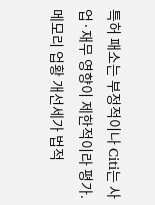특허 패소는 부정적이나 Citi는 사업·재무 영향이 제한적이라 평가. 메모리 업황 개선세가 법적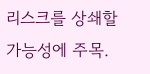리스크를 상쇄할 가능성에 주목.